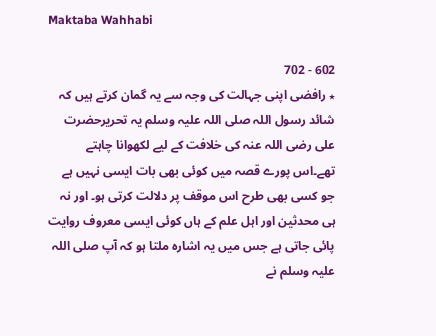Maktaba Wahhabi

602 - 702
٭ رافضی اپنی جہالت کی وجہ سے یہ گمان کرتے ہیں کہ شائد رسول اللہ صلی اللہ علیہ وسلم یہ تحریرحضرت علی رضی اللہ عنہ کی خلافت کے لیے لکھوانا چاہتے تھے۔اس پورے قصہ میں کوئی بھی بات ایسی نہیں ہے جو کسی بھی طرح اس موقف پر دلالت کرتی ہو۔ اور نہ ہی محدثین اور اہل علم کے ہاں کوئی ایسی معروف روایت پائی جاتی ہے جس میں یہ اشارہ ملتا ہو کہ آپ صلی اللہ علیہ وسلم نے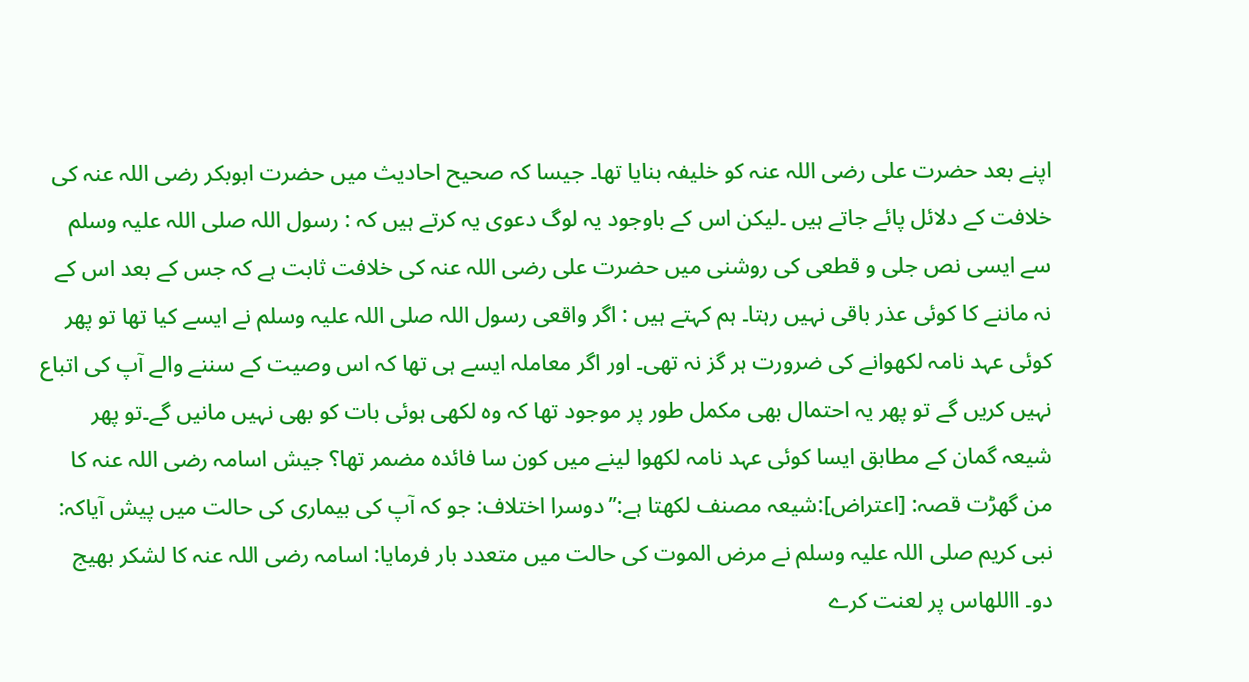اپنے بعد حضرت علی رضی اللہ عنہ کو خلیفہ بنایا تھا۔ جیسا کہ صحیح احادیث میں حضرت ابوبکر رضی اللہ عنہ کی خلافت کے دلائل پائے جاتے ہیں ۔لیکن اس کے باوجود یہ لوگ دعوی یہ کرتے ہیں کہ : رسول اللہ صلی اللہ علیہ وسلم سے ایسی نص جلی و قطعی کی روشنی میں حضرت علی رضی اللہ عنہ کی خلافت ثابت ہے کہ جس کے بعد اس کے نہ ماننے کا کوئی عذر باقی نہیں رہتا۔ ہم کہتے ہیں : اگر واقعی رسول اللہ صلی اللہ علیہ وسلم نے ایسے کیا تھا تو پھر کوئی عہد نامہ لکھوانے کی ضرورت ہر گز نہ تھی۔ اور اگر معاملہ ایسے ہی تھا کہ اس وصیت کے سننے والے آپ کی اتباع نہیں کریں گے تو پھر یہ احتمال بھی مکمل طور پر موجود تھا کہ وہ لکھی ہوئی بات کو بھی نہیں مانیں گے۔تو پھر شیعہ گمان کے مطابق ایسا کوئی عہد نامہ لکھوا لینے میں کون سا فائدہ مضمر تھا؟ جیش اسامہ رضی اللہ عنہ کا من گھڑت قصہ: [اعتراض]:شیعہ مصنف لکھتا ہے:’’دوسرا اختلاف: جو کہ آپ کی بیماری کی حالت میں پیش آیاکہ: نبی کریم صلی اللہ علیہ وسلم نے مرض الموت کی حالت میں متعدد بار فرمایا: اسامہ رضی اللہ عنہ کا لشکر بھیج دو۔ االلهاس پر لعنت کرے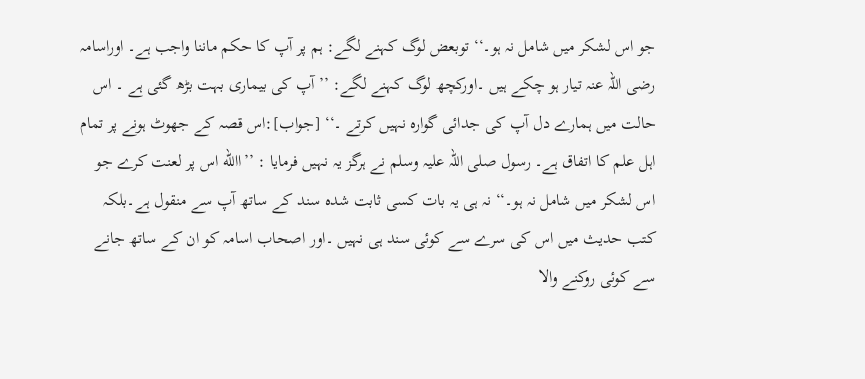جو اس لشکر میں شامل نہ ہو۔‘‘ توبعض لوگ کہنے لگے: ہم پر آپ کا حکم ماننا واجب ہے۔ اوراسامہ رضی اللہ عنہ تیار ہو چکے ہیں ۔اورکچھ لوگ کہنے لگے: ’’ آپ کی بیماری بہت بڑھ گئی ہے ۔ اس حالت میں ہمارے دل آپ کی جدائی گوارہ نہیں کرتے ۔‘‘ [جواب]:اس قصہ کے جھوٹ ہونے پر تمام اہل علم کا اتفاق ہے۔ رسول صلی اللہ علیہ وسلم نے ہرگز یہ نہیں فرمایا : ’’االله اس پر لعنت کرے جو اس لشکر میں شامل نہ ہو۔‘‘ نہ ہی یہ بات کسی ثابت شدہ سند کے ساتھ آپ سے منقول ہے۔بلکہ کتب حدیث میں اس کی سرے سے کوئی سند ہی نہیں ۔اور اصحاب اسامہ کو ان کے ساتھ جانے سے کوئی روکنے والا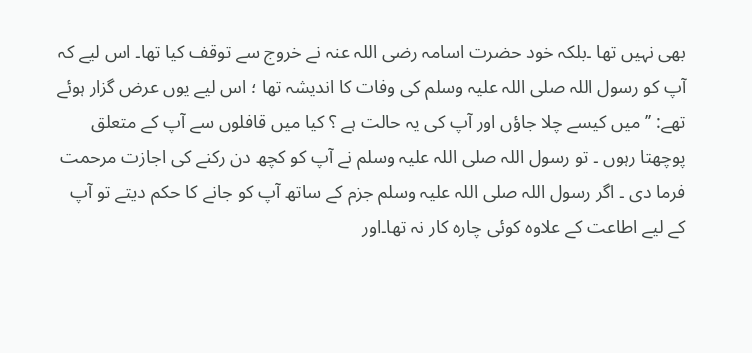بھی نہیں تھا ۔بلکہ خود حضرت اسامہ رضی اللہ عنہ نے خروج سے توقف کیا تھا۔ اس لیے کہ آپ کو رسول اللہ صلی اللہ علیہ وسلم کی وفات کا اندیشہ تھا ؛ اس لیے یوں عرض گزار ہوئے تھے: ’’ میں کیسے چلا جاؤں اور آپ کی یہ حالت ہے ؟ کیا میں قافلوں سے آپ کے متعلق پوچھتا رہوں ۔ تو رسول اللہ صلی اللہ علیہ وسلم نے آپ کو کچھ دن رکنے کی اجازت مرحمت فرما دی ۔ اگر رسول اللہ صلی اللہ علیہ وسلم جزم کے ساتھ آپ کو جانے کا حکم دیتے تو آپ کے لیے اطاعت کے علاوہ کوئی چارہ کار نہ تھا۔اور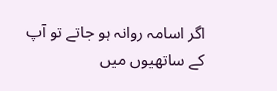اگر اسامہ روانہ ہو جاتے تو آپ کے ساتھیوں میں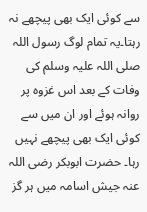سے کوئی ایک بھی پیچھے نہ رہتا۔یہ تمام لوگ رسول اللہ صلی اللہ علیہ وسلم کی وفات کے بعد اس غزوہ پر روانہ ہوئے اور ان میں سے کوئی ایک بھی پیچھے نہیں رہا۔ حضرت ابوبکر رضی اللہ عنہ جیش اسامہ میں ہر گز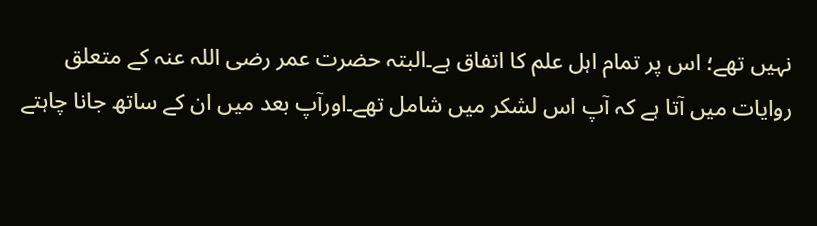نہیں تھے؛ اس پر تمام اہل علم کا اتفاق ہے۔البتہ حضرت عمر رضی اللہ عنہ کے متعلق روایات میں آتا ہے کہ آپ اس لشکر میں شامل تھے۔اورآپ بعد میں ان کے ساتھ جانا چاہتے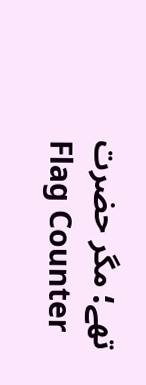تھے؛ مگر حضرت
Flag Counter